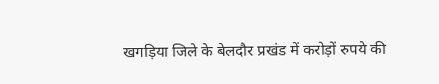खगड़िया जिले के बेलदौर प्रखंड में करोड़ों रुपये की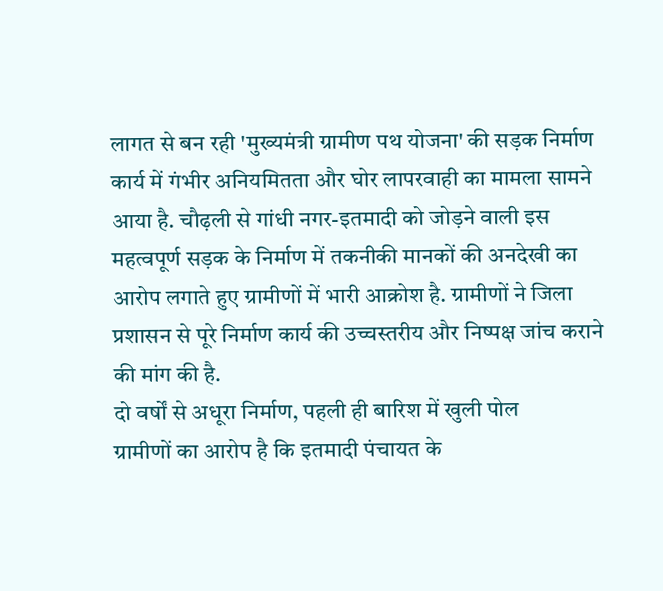लागत से बन रही 'मुख्यमंत्री ग्रामीण पथ योजना' की सड़क निर्माण कार्य में गंभीर अनियमितता और घोर लापरवाही का मामला सामने आया है. चौढ़ली से गांधी नगर-इतमादी को जोड़ने वाली इस महत्वपूर्ण सड़क के निर्माण में तकनीकी मानकों की अनदेखी का आरोप लगाते हुए ग्रामीणों में भारी आक्रोश है. ग्रामीणों ने जिला प्रशासन से पूरे निर्माण कार्य की उच्चस्तरीय और निष्पक्ष जांच कराने की मांग की है.
दो वर्षों से अधूरा निर्माण, पहली ही बारिश में खुली पोल
ग्रामीणों का आरोप है कि इतमादी पंचायत के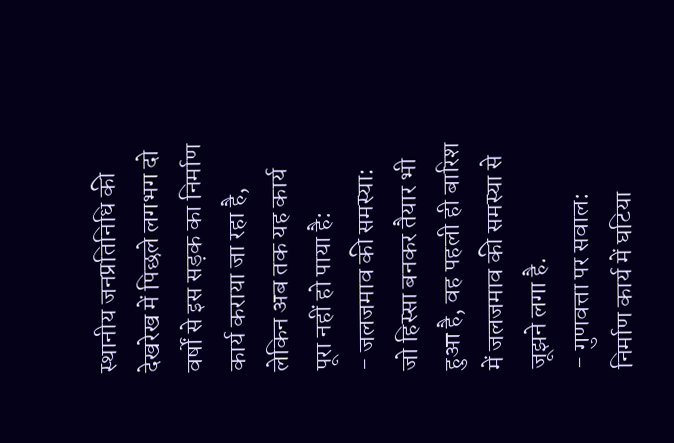स्थानीय जनप्रतिनिधि की देखरेख में पिछले लगभग दो वर्षों से इस सड़क का निर्माण कार्य कराया जा रहा है, लेकिन अब तक यह कार्य पूरा नहीं हो पाया है:
- जलजमाव की समस्या: जो हिस्सा बनकर तैयार भी हुआ है, वह पहली ही बारिश में जलजमाव की समस्या से जूझने लगा है.
- गुणवत्ता पर सवाल: निर्माण कार्य में घटिया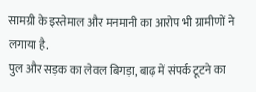सामग्री के इस्तेमाल और मनमानी का आरोप भी ग्रामीणों ने लगाया है.
पुल और सड़क का लेवल बिगड़ा, बाढ़ में संपर्क टूटने का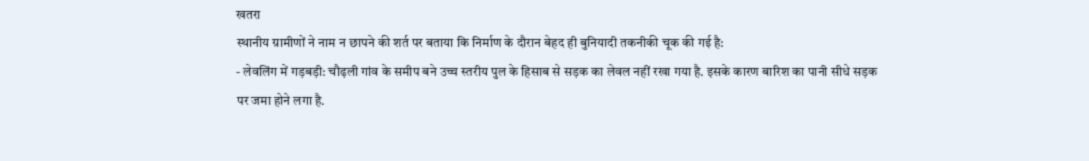खतरा
स्थानीय ग्रामीणों ने नाम न छापने की शर्त पर बताया कि निर्माण के दौरान बेहद ही बुनियादी तकनीकी चूक की गई है:
- लेवलिंग में गड़बड़ी: चौढ़ली गांव के समीप बने उच्च स्तरीय पुल के हिसाब से सड़क का लेवल नहीं रखा गया है. इसके कारण बारिश का पानी सीधे सड़क पर जमा होने लगा है.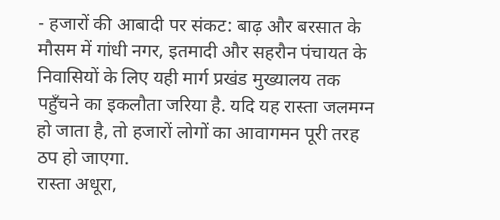- हजारों की आबादी पर संकट: बाढ़ और बरसात के मौसम में गांधी नगर, इतमादी और सहरौन पंचायत के निवासियों के लिए यही मार्ग प्रखंड मुख्यालय तक पहुँचने का इकलौता जरिया है. यदि यह रास्ता जलमग्न हो जाता है, तो हजारों लोगों का आवागमन पूरी तरह ठप हो जाएगा.
रास्ता अधूरा,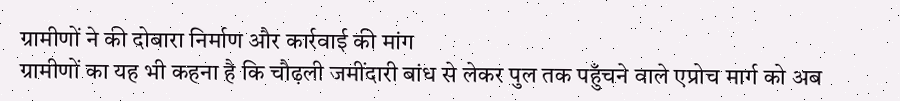ग्रामीणों ने की दोबारा निर्माण और कार्रवाई की मांग
ग्रामीणों का यह भी कहना है कि चौढ़ली जमींदारी बांध से लेकर पुल तक पहुँचने वाले एप्रोच मार्ग को अब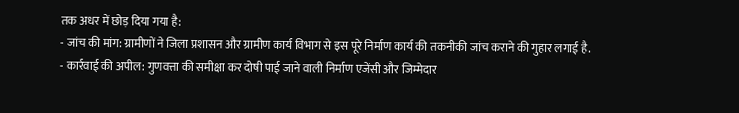तक अधर में छोड़ दिया गया है:
- जांच की मांग: ग्रामीणों ने जिला प्रशासन और ग्रामीण कार्य विभाग से इस पूरे निर्माण कार्य की तकनीकी जांच कराने की गुहार लगाई है.
- कार्रवाई की अपील: गुणवत्ता की समीक्षा कर दोषी पाई जाने वाली निर्माण एजेंसी और जिम्मेदार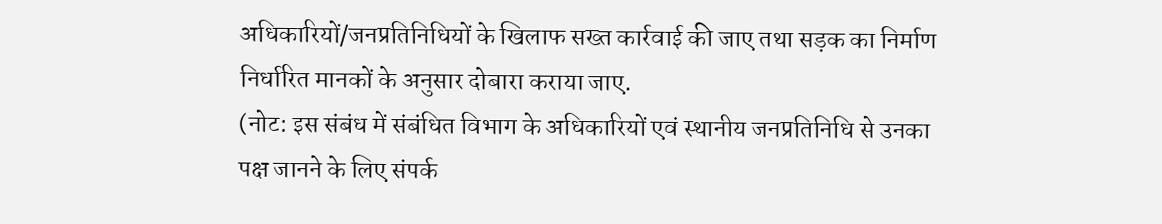अधिकारियों/जनप्रतिनिधियों के खिलाफ सख्त कार्रवाई की जाए तथा सड़क का निर्माण निर्धारित मानकों के अनुसार दोबारा कराया जाए.
(नोट: इस संबंध में संबंधित विभाग के अधिकारियों एवं स्थानीय जनप्रतिनिधि से उनका पक्ष जानने के लिए संपर्क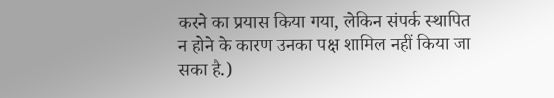करने का प्रयास किया गया, लेकिन संपर्क स्थापित न होने के कारण उनका पक्ष शामिल नहीं किया जा सका है.)